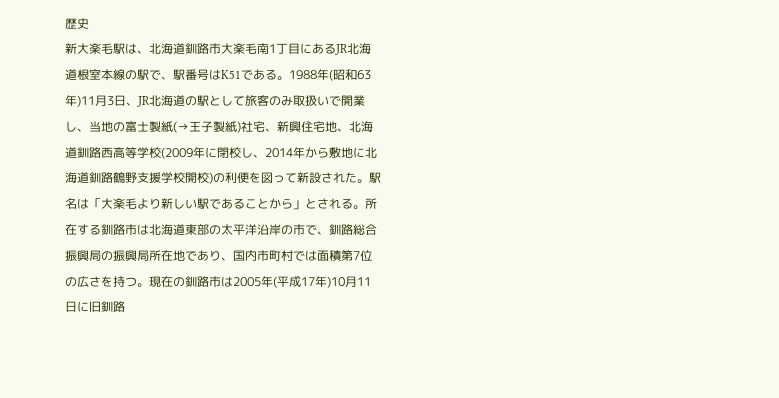歴史
新大楽毛駅は、北海道釧路市大楽毛南1丁目にあるJR北海道根室本線の駅で、駅番号はK51である。1988年(昭和63年)11月3日、JR北海道の駅として旅客のみ取扱いで開業し、当地の富士製紙(→王子製紙)社宅、新興住宅地、北海道釧路西高等学校(2009年に閉校し、2014年から敷地に北海道釧路鶴野支援学校開校)の利便を図って新設された。駅名は「大楽毛より新しい駅であることから」とされる。所在する釧路市は北海道東部の太平洋沿岸の市で、釧路総合振興局の振興局所在地であり、国内市町村では面積第7位の広さを持つ。現在の釧路市は2005年(平成17年)10月11日に旧釧路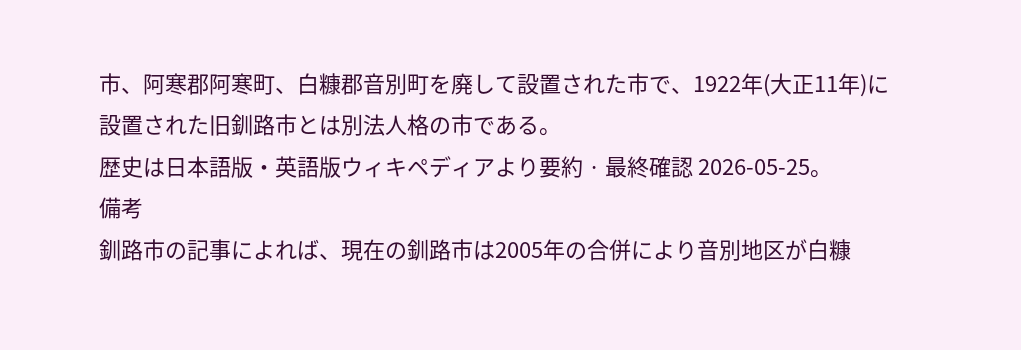市、阿寒郡阿寒町、白糠郡音別町を廃して設置された市で、1922年(大正11年)に設置された旧釧路市とは別法人格の市である。
歴史は日本語版・英語版ウィキペディアより要約 · 最終確認 2026-05-25。
備考
釧路市の記事によれば、現在の釧路市は2005年の合併により音別地区が白糠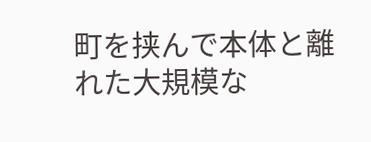町を挟んで本体と離れた大規模な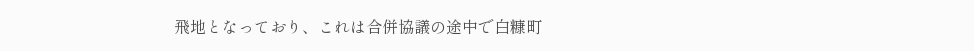飛地となっており、これは合併協議の途中で白糠町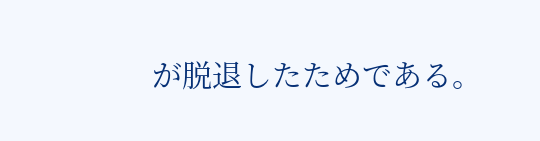が脱退したためである。